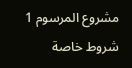مشروع المرسوم 1 شروط خاصة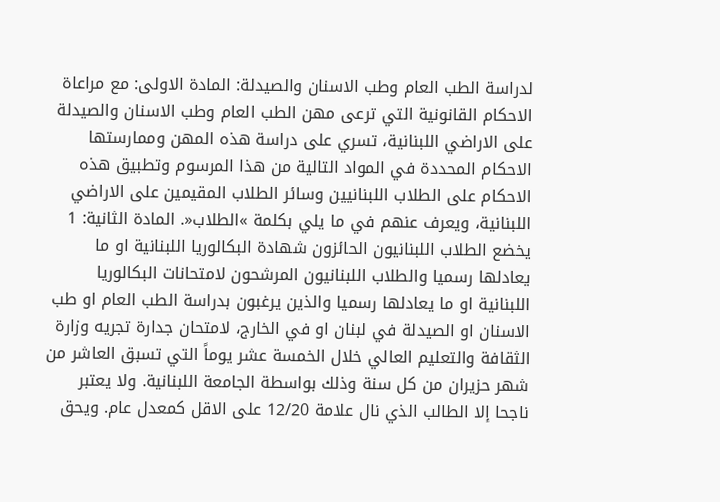لدراسة الطب العام وطب الاسنان والصيدلة: المادة الاولى: مع مراعاة الاحكام القانونية التي ترعى مهن الطب العام وطب الاسنان والصيدلة على الاراضي اللبنانية، تسري على دراسة هذه المهن وممارستها الاحكام المحددة في المواد التالية من هذا المرسوم وتطبيق هذه الاحكام على الطلاب اللبنانيين وسائر الطلاب المقيمين على الاراضي اللبنانية، ويعرف عنهم في ما يلي بكلمة »الطلاب«. المادة الثانية: 1 يخضع الطلاب اللبنانيون الحائزون شهادة البكالوريا اللبنانية او ما يعادلها رسميا والطلاب اللبنانيون المرشحون لامتحانات البكالوريا اللبنانية او ما يعادلها رسميا والذين يرغبون بدراسة الطب العام او طب الاسنان او الصيدلة في لبنان او في الخارج، لامتحان جدارة تجريه وزارة الثقافة والتعليم العالي خلال الخمسة عشر يوماً التي تسبق العاشر من شهر حزيران من كل سنة وذلك بواسطة الجامعة اللبنانية. ولا يعتبر ناجحا إلا الطالب الذي نال علامة 12/20 على الاقل كمعدل عام. ويحق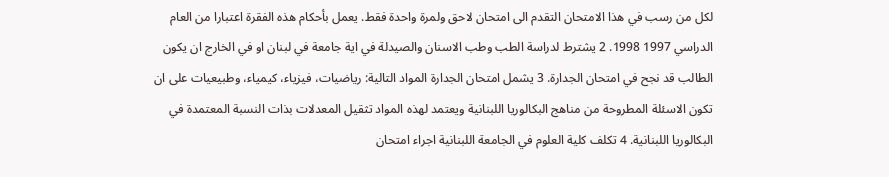لكل من رسب في هذا الامتحان التقدم الى امتحان لاحق ولمرة واحدة فقط. يعمل بأحكام هذه الفقرة اعتبارا من العام الدراسي 1997 1998. 2 يشترط لدراسة الطب وطب الاسنان والصيدلة في اية جامعة في لبنان او في الخارج ان يكون الطالب قد نجح في امتحان الجدارة. 3 يشمل امتحان الجدارة المواد التالية: رياضيات، فيزياء، كيمياء، وطبيعيات على ان تكون الاسئلة المطروحة من مناهج البكالوريا اللبنانية ويعتمد لهذه المواد تثقيل المعدلات بذات النسبة المعتمدة في البكالوريا اللبنانية. 4 تكلف كلية العلوم في الجامعة اللبنانية اجراء امتحان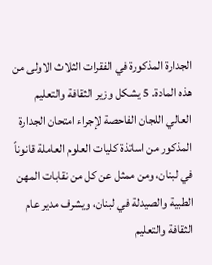الجدارة المذكورة في الفقرات الثلاث الاولى من هذه المادة. 5 يشكل وزير الثقافة والتعليم العالي اللجان الفاحصة لإجراء امتحان الجدارة المذكور من اساتذة كليات العلوم العاملة قانوناً في لبنان، ومن ممثل عن كل من نقابات المهن الطبية والصيدلة في لبنان، ويشرف مدير عام الثقافة والتعليم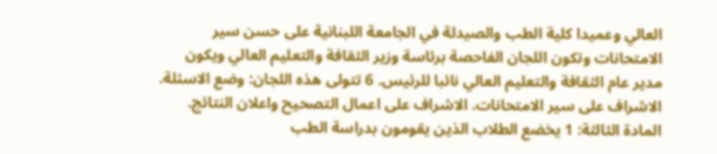العالي وعميدا كلية الطب والصيدلة في الجامعة اللبنانية على حسن سير الامتحانات وتكون اللجان الفاحصة برئاسة وزير الثقافة والتعليم العالي ويكون مدير عام الثقافة والتعليم العالي نائبا للرئيس. 6 تتولى هذه اللجان: وضع الاسئلة. الاشراف على سير الامتحانات. الاشراف على اعمال التصحيح واعلان النتائج. المادة الثالثة: 1 يخضع الطلاب الذين يقومون بدراسة الطب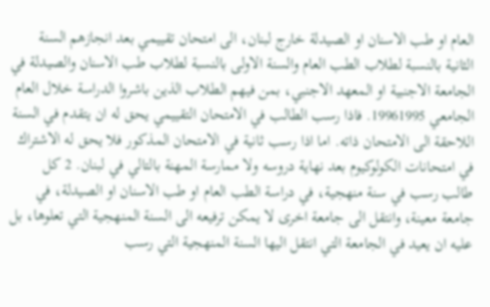العام او طب الاسنان او الصيدلة خارج لبنان، الى امتحان تقييمي بعد انجازهم السنة الثانية بالنسبة لطلاب الطب العام والسنة الاولى بالنسبة لطلاب طب الاسنان والصيدلة في الجامعة الاجنبية او المعهد الاجنبي، بمن فيهم الطلاب الذين باشروا الدراسة خلال العام الجامعي 19961995. فاذا رسب الطالب في الامتحان التقييمي يحق له ان يتقدم في السنة اللاحقة الى الامتحان ذاته. اما اذا رسب ثانية في الامتحان المذكور فلا يحق له الاشتراك في امتحانات الكولوكيوم بعد نهاية دروسه ولا ممارسة المهنة بالتالي في لبنان. 2 كل طالب رسب في سنة منهجية، في دراسة الطب العام او طب الاسنان او الصيدلة، في جامعة معينة، وانتقل الى جامعة اخرى لا يمكن ترفيعه الى السنة المنهجية التي تعلوها، بل عليه ان يعيد في الجامعة التي انتقل اليها السنة المنهجية التي رسب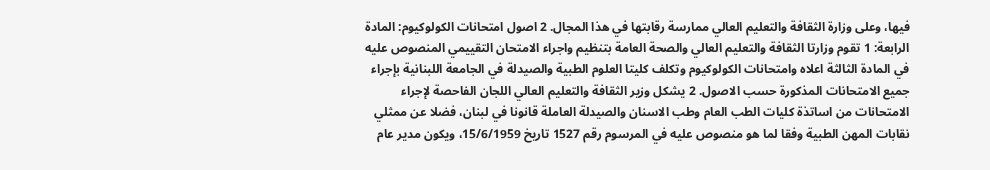فيها، وعلى وزارة الثقافة والتعليم العالي ممارسة رقابتها في هذا المجال. 2 اصول امتحانات الكولوكيوم: المادة الرابعة: 1 تقوم وزارتا الثقافة والتعليم العالي والصحة العامة بتنظيم واجراء الامتحان التقييمي المنصوص عليه في المادة الثالثة اعلاه وامتحانات الكولوكيوم وتكلف كليتا العلوم الطبية والصيدلة في الجامعة اللبنانية بإجراء جميع الامتحانات المذكورة حسب الاصول. 2 يشكل وزير الثقافة والتعليم العالي اللجان الفاحصة لإجراء الامتحانات من اساتذة كليات الطب العام وطب الاسنان والصيدلة العاملة قانونا في لبنان، فضلا عن ممثلي نقابات المهن الطبية وفقا لما هو منصوص عليه في المرسوم رقم 1527 تاريخ 15/6/1959، ويكون مدير عام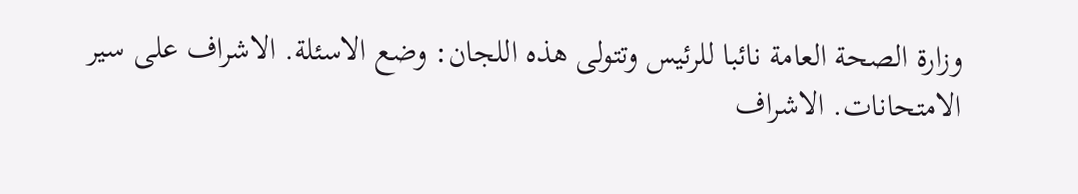وزارة الصحة العامة نائبا للرئيس وتتولى هذه اللجان: وضع الاسئلة. الاشراف على سير الامتحانات. الاشراف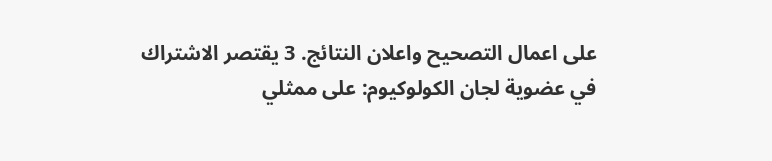على اعمال التصحيح واعلان النتائج. 3 يقتصر الاشتراك في عضوية لجان الكولوكيوم: على ممثلي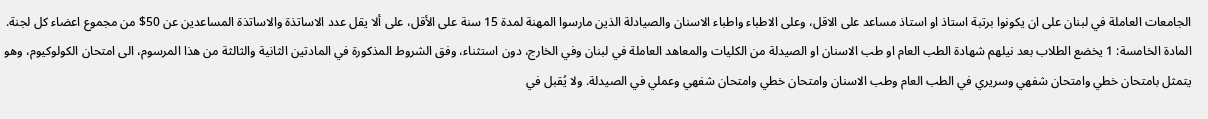الجامعات العاملة في لبنان على ان يكونوا برتبة استاذ او استاذ مساعد على الاقل، وعلى الاطباء واطباء الاسنان والصيادلة الذين مارسوا المهنة لمدة 15 سنة على الأقل، على ألا يقل عدد الاساتذة والاساتذة المساعدين عن 50$ من مجموع اعضاء كل لجنة. المادة الخامسة: 1 يخضع الطلاب بعد نيلهم شهادة الطب العام او طب الاسنان او الصيدلة من الكليات والمعاهد العاملة في لبنان وفي الخارج، دون استثناء، وفق الشروط المذكورة في المادتين الثانية والثالثة من هذا المرسوم، الى امتحان الكولوكيوم، وهو يتمثل بامتحان خطي وامتحان شفهي وسريري في الطب العام وطب الاسنان وامتحان خطي وامتحان شفهي وعملي في الصيدلة. ولا يُقبل في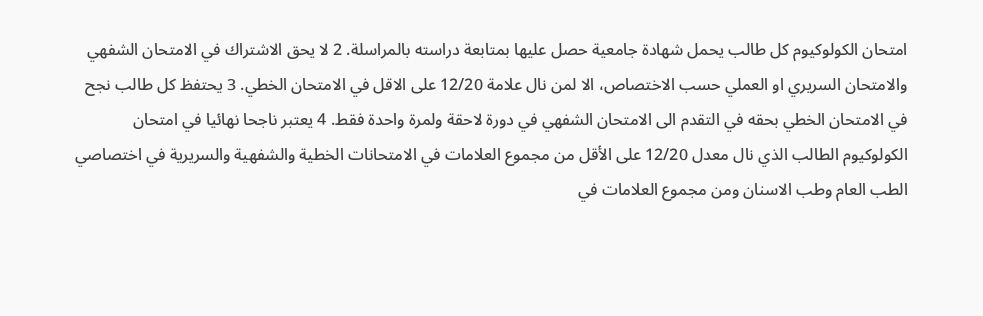امتحان الكولوكيوم كل طالب يحمل شهادة جامعية حصل عليها بمتابعة دراسته بالمراسلة. 2 لا يحق الاشتراك في الامتحان الشفهي والامتحان السريري او العملي حسب الاختصاص، الا لمن نال علامة 12/20 على الاقل في الامتحان الخطي. 3 يحتفظ كل طالب نجح في الامتحان الخطي بحقه في التقدم الى الامتحان الشفهي في دورة لاحقة ولمرة واحدة فقط. 4 يعتبر ناجحا نهائيا في امتحان الكولوكيوم الطالب الذي نال معدل 12/20 على الأقل من مجموع العلامات في الامتحانات الخطية والشفهية والسريرية في اختصاصي الطب العام وطب الاسنان ومن مجموع العلامات في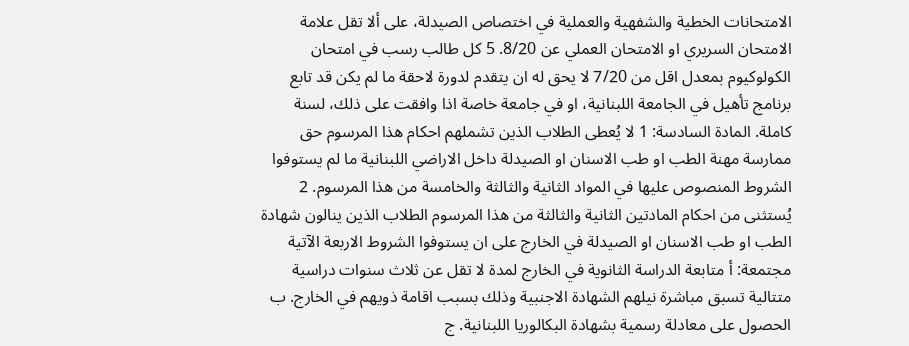الامتحانات الخطية والشفهية والعملية في اختصاص الصيدلة، على ألا تقل علامة الامتحان السريري او الامتحان العملي عن 8/20. 5 كل طالب رسب في امتحان الكولوكيوم بمعدل اقل من 7/20 لا يحق له ان يتقدم لدورة لاحقة ما لم يكن قد تابع برنامج تأهيل في الجامعة اللبنانية، او في جامعة خاصة اذا وافقت على ذلك، لسنة كاملة. المادة السادسة: 1 لا يُعطى الطلاب الذين تشملهم احكام هذا المرسوم حق ممارسة مهنة الطب او طب الاسنان او الصيدلة داخل الاراضي اللبنانية ما لم يستوفوا الشروط المنصوص عليها في المواد الثانية والثالثة والخامسة من هذا المرسوم. 2 يُستثنى من احكام المادتين الثانية والثالثة من هذا المرسوم الطلاب الذين ينالون شهادة الطب او طب الاسنان او الصيدلة في الخارج على ان يستوفوا الشروط الاربعة الآتية مجتمعة: أ متابعة الدراسة الثانوية في الخارج لمدة لا تقل عن ثلاث سنوات دراسية متتالية تسبق مباشرة نيلهم الشهادة الاجنبية وذلك بسبب اقامة ذويهم في الخارج. ب الحصول على معادلة رسمية بشهادة البكالوريا اللبنانية. ج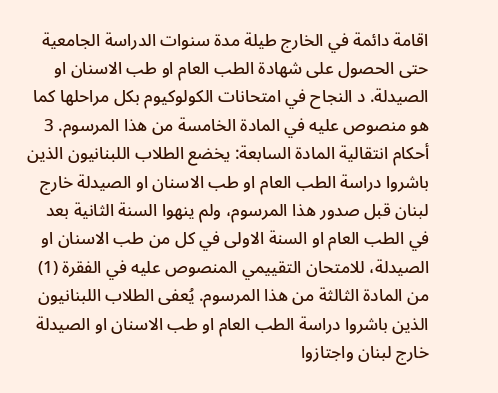اقامة دائمة في الخارج طيلة مدة سنوات الدراسة الجامعية حتى الحصول على شهادة الطب العام او طب الاسنان او الصيدلة. د النجاح في امتحانات الكولوكيوم بكل مراحلها كما هو منصوص عليه في المادة الخامسة من هذا المرسوم. 3 أحكام انتقالية المادة السابعة: يخضع الطلاب اللبنانيون الذين باشروا دراسة الطب العام او طب الاسنان او الصيدلة خارج لبنان قبل صدور هذا المرسوم، ولم ينهوا السنة الثانية بعد في الطب العام او السنة الاولى في كل من طب الاسنان او الصيدلة، للامتحان التقييمي المنصوص عليه في الفقرة (1) من المادة الثالثة من هذا المرسوم. يُعفى الطلاب اللبنانيون الذين باشروا دراسة الطب العام او طب الاسنان او الصيدلة خارج لبنان واجتازوا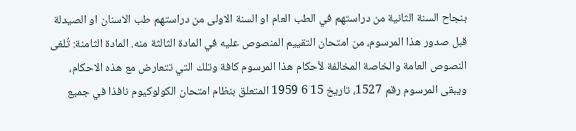بنجاح السنة الثانية من دراستهم في الطب العام او السنة الاولى من دراستهم طب الاسنان او الصيدلة قبل صدور هذا المرسوم، من امتحان التقييم المنصوص عليه في المادة الثالثة منه. المادة الثامنة: تُلغى النصوص العامة والخاصة المخالفة لأحكام هذا المرسوم كافة وتلك التي تتعارض مع هذه الاحكام، ويبقى المرسوم رقم 1527، تاريخ 15 6 1959 المتعلق بنظام امتحان الكولوكيوم نافذا في جميع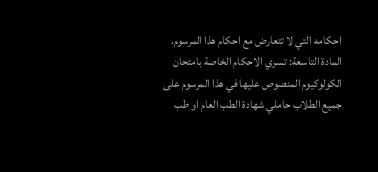احكامه التي لا تتعارض مع احكام هذا المرسوم. المادة التاسعة: تسري الاحكام الخاصة بامتحان الكولوكيوم المنصوص عليها في هذا المرسوم على جميع الطلاب حاملي شهادة الطب العام او طب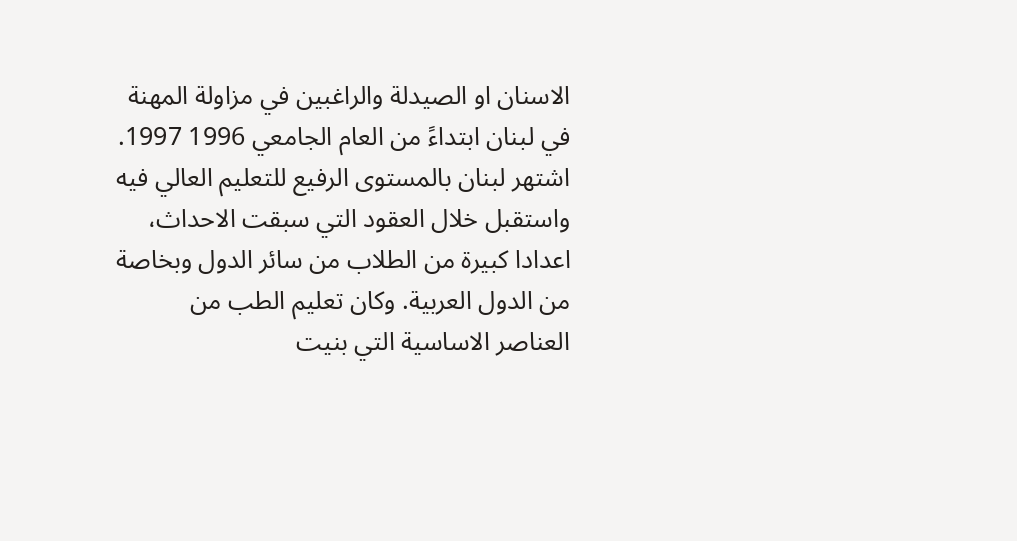الاسنان او الصيدلة والراغبين في مزاولة المهنة في لبنان ابتداءً من العام الجامعي 1996 1997. اشتهر لبنان بالمستوى الرفيع للتعليم العالي فيه واستقبل خلال العقود التي سبقت الاحداث، اعدادا كبيرة من الطلاب من سائر الدول وبخاصة من الدول العربية. وكان تعليم الطب من العناصر الاساسية التي بنيت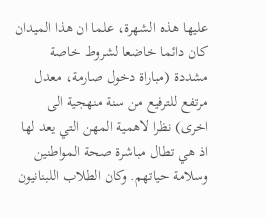عليها هذه الشهرة، علما ان هذا الميدان كان دائما خاضعا لشروط خاصة مشددة (مباراة دخول صارمة، معدل مرتفع للترفيع من سنة منهجية الى اخرى) نظرا لاهمية المهن التي يعد لها اذ هي تطال مباشرة صحة المواطنين وسلامة حياتهم. وكان الطلاب اللبنانيون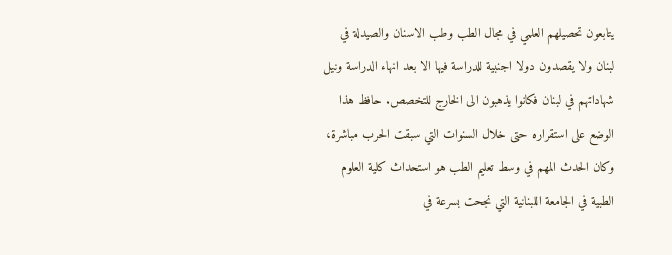يتابعون تحصيلهم العلمي في مجال الطب وطب الاسنان والصيدلة في لبنان ولا يقصدون دولا اجنبية للدراسة فيها الا بعد انهاء الدراسة ونيل شهاداتهم في لبنان فكانوا يذهبون الى الخارج للتخصص. حافظ هذا الوضع على استقراره حتى خلال السنوات التي سبقت الحرب مباشرة، وكان الحدث المهم في وسط تعليم الطب هو استحداث كلية العلوم الطبية في الجامعة اللبنانية التي نجحت بسرعة في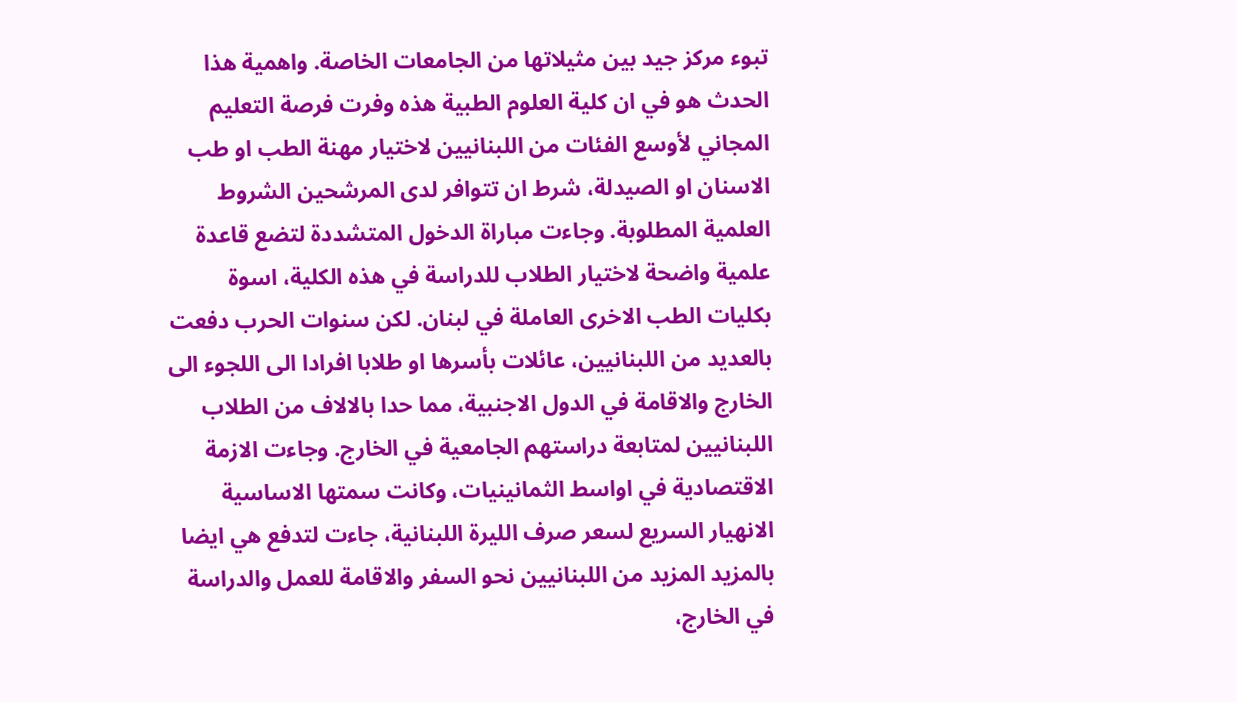تبوء مركز جيد بين مثيلاتها من الجامعات الخاصة. واهمية هذا الحدث هو في ان كلية العلوم الطبية هذه وفرت فرصة التعليم المجاني لأوسع الفئات من اللبنانيين لاختيار مهنة الطب او طب الاسنان او الصيدلة، شرط ان تتوافر لدى المرشحين الشروط العلمية المطلوبة. وجاءت مباراة الدخول المتشددة لتضع قاعدة علمية واضحة لاختيار الطلاب للدراسة في هذه الكلية، اسوة بكليات الطب الاخرى العاملة في لبنان. لكن سنوات الحرب دفعت بالعديد من اللبنانيين، عائلات بأسرها او طلابا افرادا الى اللجوء الى الخارج والاقامة في الدول الاجنبية، مما حدا بالالاف من الطلاب اللبنانيين لمتابعة دراستهم الجامعية في الخارج. وجاءت الازمة الاقتصادية في اواسط الثمانينيات، وكانت سمتها الاساسية الانهيار السريع لسعر صرف الليرة اللبنانية، جاءت لتدفع هي ايضا بالمزيد المزيد من اللبنانيين نحو السفر والاقامة للعمل والدراسة في الخارج،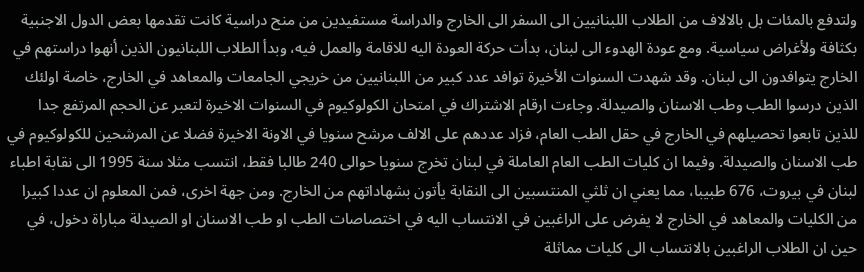ولتدفع بالمئات بل بالالاف من الطلاب اللبنانيين الى السفر الى الخارج والدراسة مستفيدين من منح دراسية كانت تقدمها بعض الدول الاجنبية بكثافة ولأغراض سياسية. ومع عودة الهدوء الى لبنان، بدأت حركة العودة اليه للاقامة والعمل فيه، وبدأ الطلاب اللبنانيون الذين أنهوا دراستهم في الخارج يتوافدون الى لبنان. وقد شهدت السنوات الأخيرة توافد عدد كبير من اللبنانيين من خريجي الجامعات والمعاهد في الخارج، خاصة اولئك الذين درسوا الطب وطب الاسنان والصيدلة. وجاءت ارقام الاشتراك في امتحان الكولوكيوم في السنوات الاخيرة لتعبر عن الحجم المرتفع جدا للذين تابعوا تحصيلهم في الخارج في حقل الطب العام، فزاد عددهم على الالف مرشح سنويا في الاونة الاخيرة فضلا عن المرشحين للكولوكيوم في طب الاسنان والصيدلة. وفيما ان كليات الطب العام العاملة في لبنان تخرج سنويا حوالى 240 طالبا فقط، انتسب مثلا سنة 1995 الى نقابة اطباء لبنان في بيروت، 676 طبيبا، مما يعني ان ثلثي المنتسبين الى النقابة يأتون بشهاداتهم من الخارج. ومن جهة اخرى، فمن المعلوم ان عددا كبيرا من الكليات والمعاهد في الخارج لا يفرض على الراغبين في الانتساب اليه في اختصاصات الطب او طب الاسنان او الصيدلة مباراة دخول، في حين ان الطلاب الراغبين بالانتساب الى كليات مماثلة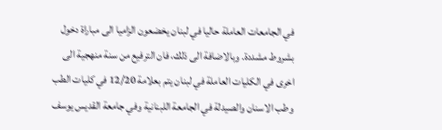في الجامعات العاملة حاليا في لبنان يخضعون الزاميا الى مباراة دخول بشروط مشددة. وبالاضافة الى ذلك، فان الترفيع من سنة منهجية الى اخرى في الكليات العاملة في لبنان يتم بعلامة 12/20 في كليات الطب وطب الاسنان والصيدلة في الجامعة اللبنانية وفي جامعة القديس يوسف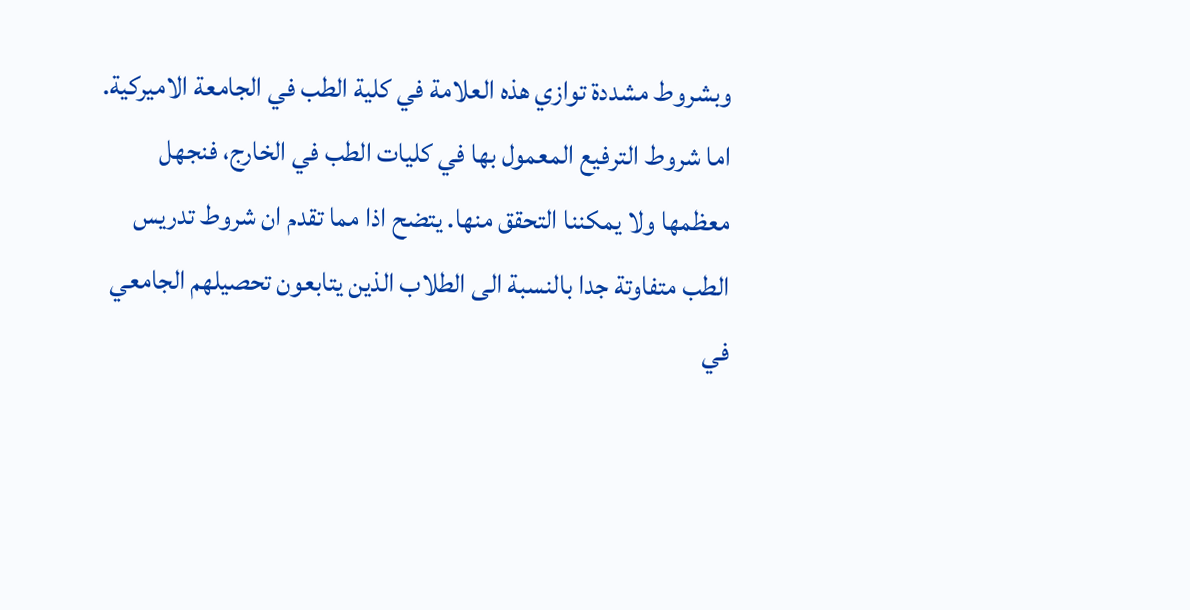وبشروط مشددة توازي هذه العلامة في كلية الطب في الجامعة الاميركية. اما شروط الترفيع المعمول بها في كليات الطب في الخارج، فنجهل معظمها ولا يمكننا التحقق منها. يتضح اذا مما تقدم ان شروط تدريس الطب متفاوتة جدا بالنسبة الى الطلاب الذين يتابعون تحصيلهم الجامعي في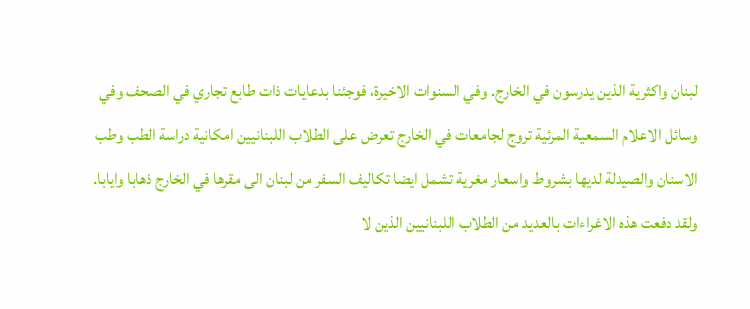لبنان واكثرية الذين يدرسون في الخارج. وفي السنوات الاخيرة، فوجئنا بدعايات ذات طابع تجاري في الصحف وفي وسائل الاعلام السمعية المرئية تروج لجامعات في الخارج تعرض على الطلاب اللبنانيين امكانية دراسة الطب وطب الاسنان والصيدلة لديها بشروط واسعار مغرية تشمل ايضا تكاليف السفر من لبنان الى مقرها في الخارج ذهابا وايابا. ولقد دفعت هذه الاغراءات بالعديد من الطلاب اللبنانيين الذين لا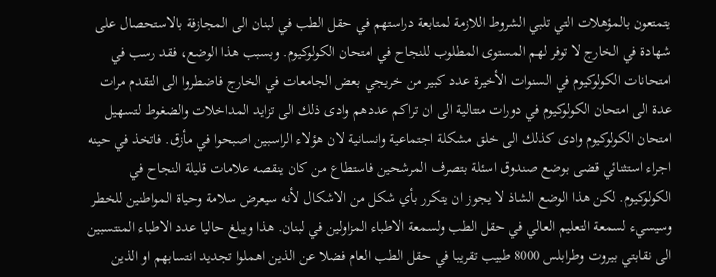يتمتعون بالمؤهلات التي تلبي الشروط اللازمة لمتابعة دراستهم في حقل الطب في لبنان الى المجازفة بالاستحصال على شهادة في الخارج لا توفر لهم المستوى المطلوب للنجاح في امتحان الكولوكيوم. وبسبب هذا الوضع، فقد رسب في امتحانات الكولوكيوم في السنوات الأخيرة عدد كبير من خريجي بعض الجامعات في الخارج فاضطروا الى التقدم مرات عدة الى امتحان الكولوكيوم في دورات متتالية الى ان تراكم عددهم وادى ذلك الى تزايد المداخلات والضغوط لتسهيل امتحان الكولوكيوم وادى كذلك الى خلق مشكلة اجتماعية وانسانية لان هؤلاء الراسبين اصبحوا في مأزق. فاتخذ في حينه اجراء استثنائي قضى بوضع صندوق اسئلة بتصرف المرشحين فاستطاع من كان ينقصه علامات قليلة النجاح في الكولوكيوم. لكن هذا الوضع الشاذ لا يجوز ان يتكرر بأي شكل من الاشكال لأنه سيعرض سلامة وحياة المواطنين للخطر وسيسيء لسمعة التعليم العالي في حقل الطب ولسمعة الاطباء المزاولين في لبنان. هذا ويبلغ حاليا عدد الاطباء المنتسبين الى نقابتي بيروت وطرابلس 8000 طبيب تقريبا في حقل الطب العام فضلا عن الذين اهملوا تجديد انتسابهم او الذين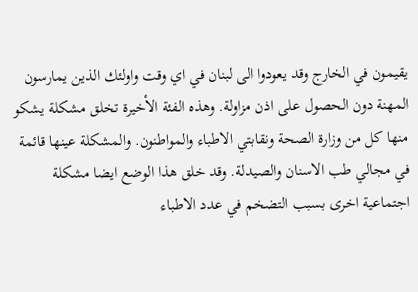يقيمون في الخارج وقد يعودوا الى لبنان في اي وقت واولئك الذين يمارسون المهنة دون الحصول على اذن مزاولة. وهذه الفئة الأخيرة تخلق مشكلة يشكو منها كل من وزارة الصحة ونقابتي الاطباء والمواطنون. والمشكلة عينها قائمة في مجالي طب الاسنان والصيدلة. وقد خلق هذا الوضع ايضا مشكلة اجتماعية اخرى بسبب التضخم في عدد الاطباء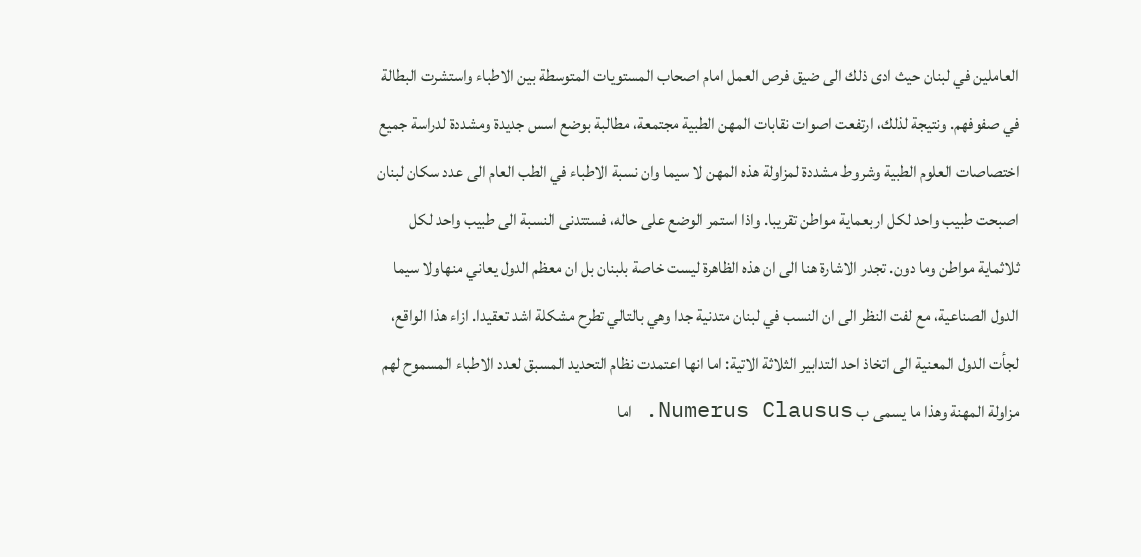العاملين في لبنان حيث ادى ذلك الى ضيق فرص العمل امام اصحاب المستويات المتوسطة بين الاطباء واستشرت البطالة في صفوفهم. ونتيجة لذلك، ارتفعت اصوات نقابات المهن الطبية مجتمعة، مطالبة بوضع اسس جديدة ومشددة لدراسة جميع اختصاصات العلوم الطبية وشروط مشددة لمزاولة هذه المهن لا سيما وان نسبة الاطباء في الطب العام الى عدد سكان لبنان اصبحت طبيب واحد لكل اربعماية مواطن تقريبا. واذا استمر الوضع على حاله، فستتدنى النسبة الى طبيب واحد لكل ثلاثماية مواطن وما دون. تجدر الاشارة هنا الى ان هذه الظاهرة ليست خاصة بلبنان بل ان معظم الدول يعاني منهاولا سيما الدول الصناعية، مع لفت النظر الى ان النسب في لبنان متدنية جدا وهي بالتالي تطرح مشكلة اشد تعقيدا. ازاء هذا الواقع، لجأت الدول المعنية الى اتخاذ احد التدابير الثلاثة الاتية: اما انها اعتمدت نظام التحديد المسبق لعدد الاطباء المسموح لهم مزاولة المهنة وهذا ما يسمى ب Numerus Clausus. اما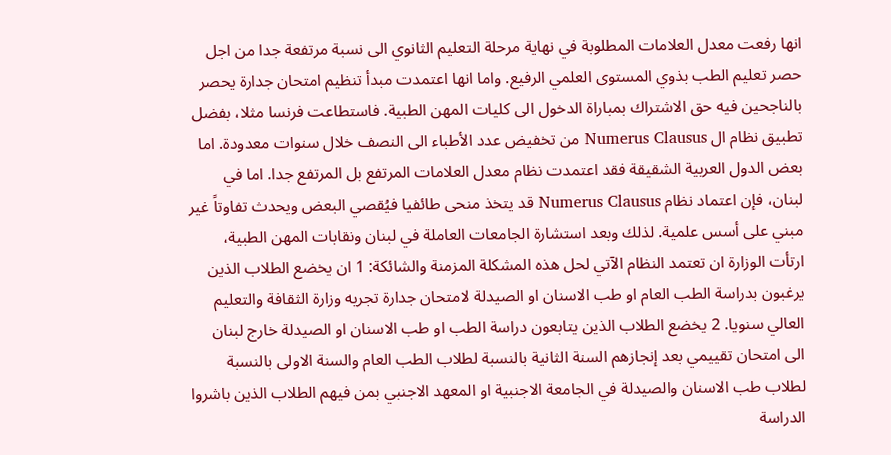انها رفعت معدل العلامات المطلوبة في نهاية مرحلة التعليم الثانوي الى نسبة مرتفعة جدا من اجل حصر تعليم الطب بذوي المستوى العلمي الرفيع. واما انها اعتمدت مبدأ تنظيم امتحان جدارة يحصر بالناجحين فيه حق الاشتراك بمباراة الدخول الى كليات المهن الطبية. فاستطاعت فرنسا مثلا، بفضل تطبيق نظام ال Numerus Clausus من تخفيض عدد الأطباء الى النصف خلال سنوات معدودة. اما بعض الدول العربية الشقيقة فقد اعتمدت نظام معدل العلامات المرتفع بل المرتفع جدا. اما في لبنان، فإن اعتماد نظام Numerus Clausus قد يتخذ منحى طائفيا فيُقصي البعض ويحدث تفاوتاً غير مبني على أسس علمية. لذلك وبعد استشارة الجامعات العاملة في لبنان ونقابات المهن الطبية، ارتأت الوزارة ان تعتمد النظام الآتي لحل هذه المشكلة المزمنة والشائكة: 1 ان يخضع الطلاب الذين يرغبون بدراسة الطب العام او طب الاسنان او الصيدلة لامتحان جدارة تجريه وزارة الثقافة والتعليم العالي سنويا. 2 يخضع الطلاب الذين يتابعون دراسة الطب او طب الاسنان او الصيدلة خارج لبنان الى امتحان تقييمي بعد إنجازهم السنة الثانية بالنسبة لطلاب الطب العام والسنة الاولى بالنسبة لطلاب طب الاسنان والصيدلة في الجامعة الاجنبية او المعهد الاجنبي بمن فيهم الطلاب الذين باشروا الدراسة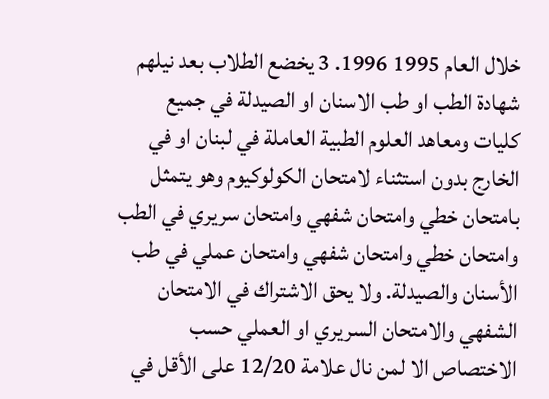خلال العام 1995 1996. 3 يخضع الطلاب بعد نيلهم شهادة الطب او طب الاسنان او الصيدلة في جميع كليات ومعاهد العلوم الطبية العاملة في لبنان او في الخارج بدون استثناء لامتحان الكولوكيوم وهو يتمثل بامتحان خطي وامتحان شفهي وامتحان سريري في الطب وامتحان خطي وامتحان شفهي وامتحان عملي في طب الأسنان والصيدلة. ولا يحق الاشتراك في الامتحان الشفهي والامتحان السريري او العملي حسب الاختصاص الا لمن نال علامة 12/20 على الأقل في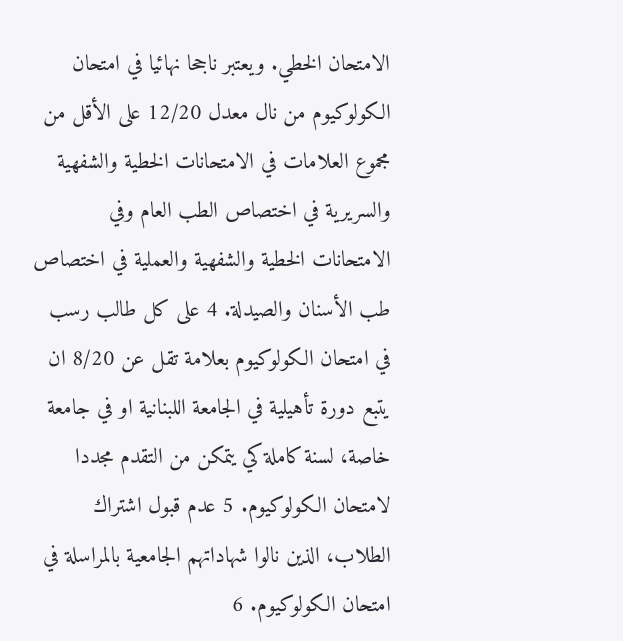الامتحان الخطي. ويعتبر ناجحا نهائيا في امتحان الكولوكيوم من نال معدل 12/20 على الأقل من مجموع العلامات في الامتحانات الخطية والشفهية والسريرية في اختصاص الطب العام وفي الامتحانات الخطية والشفهية والعملية في اختصاص طب الأسنان والصيدلة. 4 على كل طالب رسب في امتحان الكولوكيوم بعلامة تقل عن 8/20 ان يتبع دورة تأهيلية في الجامعة اللبنانية او في جامعة خاصة، لسنة كاملة كي يتمكن من التقدم مجددا لامتحان الكولوكيوم. 5 عدم قبول اشتراك الطلاب، الذين نالوا شهاداتهم الجامعية بالمراسلة في امتحان الكولوكيوم. 6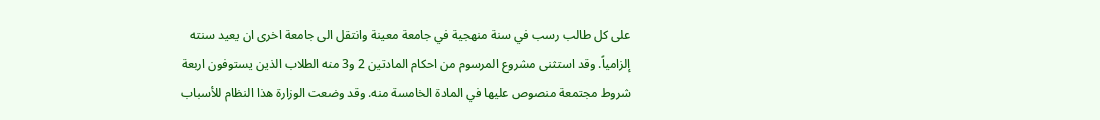على كل طالب رسب في سنة منهجية في جامعة معينة وانتقل الى جامعة اخرى ان يعيد سنته إلزامياً. وقد استثنى مشروع المرسوم من احكام المادتين 2 و3 منه الطلاب الذين يستوفون اربعة شروط مجتمعة منصوص عليها في المادة الخامسة منه. وقد وضعت الوزارة هذا النظام للأسباب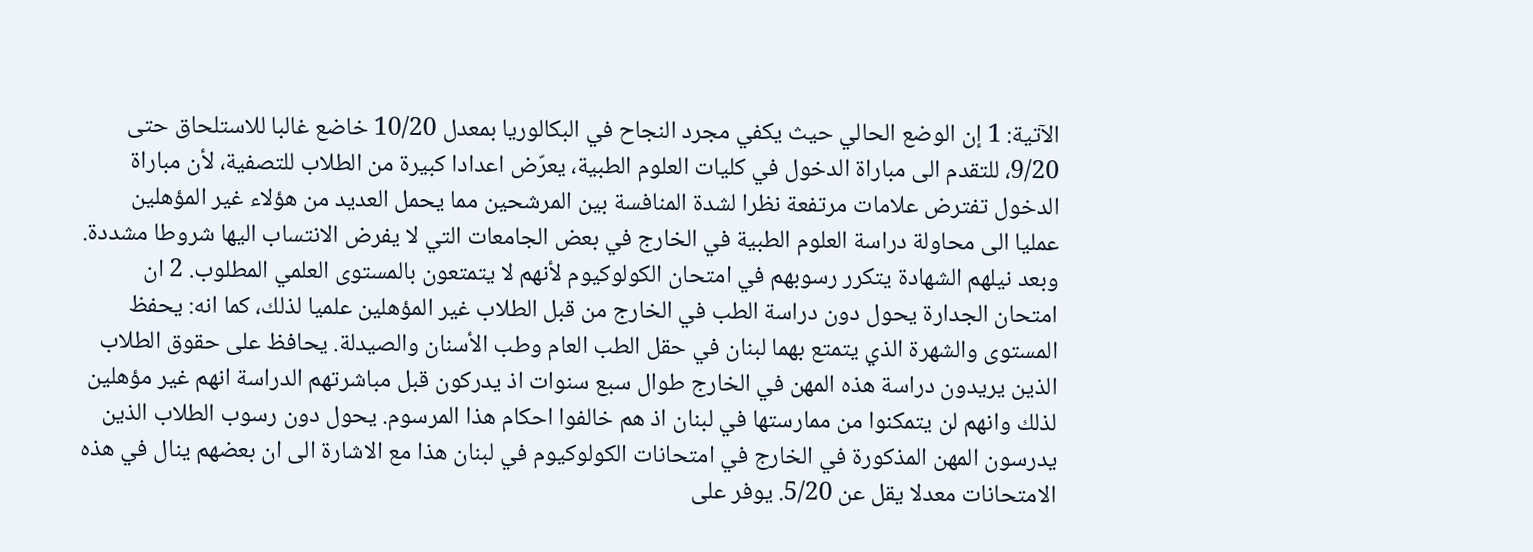الآتية: 1 إن الوضع الحالي حيث يكفي مجرد النجاح في البكالوريا بمعدل 10/20 خاضع غالبا للاستلحاق حتى 9/20، للتقدم الى مباراة الدخول في كليات العلوم الطبية، يعرّض اعدادا كبيرة من الطلاب للتصفية، لأن مباراة الدخول تفترض علامات مرتفعة نظرا لشدة المنافسة بين المرشحين مما يحمل العديد من هؤلاء غير المؤهلين عمليا الى محاولة دراسة العلوم الطبية في الخارج في بعض الجامعات التي لا يفرض الانتساب اليها شروطا مشددة. وبعد نيلهم الشهادة يتكرر رسوبهم في امتحان الكولوكيوم لأنهم لا يتمتعون بالمستوى العلمي المطلوب. 2 ان امتحان الجدارة يحول دون دراسة الطب في الخارج من قبل الطلاب غير المؤهلين علميا لذلك، كما انه: يحفظ المستوى والشهرة الذي يتمتع بهما لبنان في حقل الطب العام وطب الأسنان والصيدلة. يحافظ على حقوق الطلاب الذين يريدون دراسة هذه المهن في الخارج طوال سبع سنوات اذ يدركون قبل مباشرتهم الدراسة انهم غير مؤهلين لذلك وانهم لن يتمكنوا من ممارستها في لبنان اذ هم خالفوا احكام هذا المرسوم. يحول دون رسوب الطلاب الذين يدرسون المهن المذكورة في الخارج في امتحانات الكولوكيوم في لبنان هذا مع الاشارة الى ان بعضهم ينال في هذه الامتحانات معدلا يقل عن 5/20. يوفر على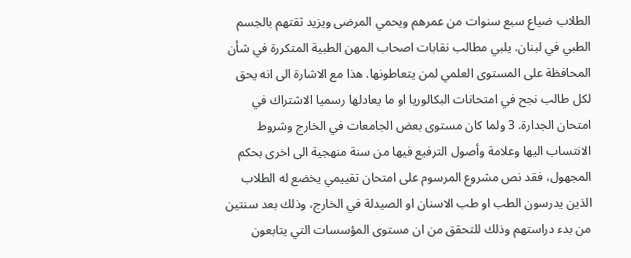الطلاب ضياع سبع سنوات من عمرهم ويحمي المرضى ويزيد ثقتهم بالجسم الطبي في لبنان. يلبي مطالب نقابات اصحاب المهن الطبية المتكررة في شأن المحافظة على المستوى العلمي لمن يتعاطونها. هذا مع الاشارة الى انه يحق لكل طالب نجح في امتحانات البكالوريا او ما يعادلها رسميا الاشتراك في امتحان الجدارة. 3 ولما كان مستوى بعض الجامعات في الخارج وشروط الانتساب اليها وعلامة وأصول الترفيع فيها من سنة منهجية الى اخرى بحكم المجهول، فقد نص مشروع المرسوم على امتحان تقييمي يخضع له الطلاب الذين يدرسون الطب او طب الاسنان او الصيدلة في الخارج، وذلك بعد سنتين من بدء دراستهم وذلك للتحقق من ان مستوى المؤسسات التي يتابعون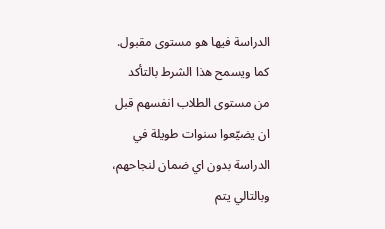الدراسة فيها هو مستوى مقبول. كما ويسمح هذا الشرط بالتأكد من مستوى الطلاب انفسهم قبل ان يضيّعوا سنوات طويلة في الدراسة بدون اي ضمان لنجاحهم، وبالتالي يتم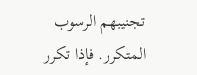تجنيبهم الرسوب المتكرر. فإذا تكرر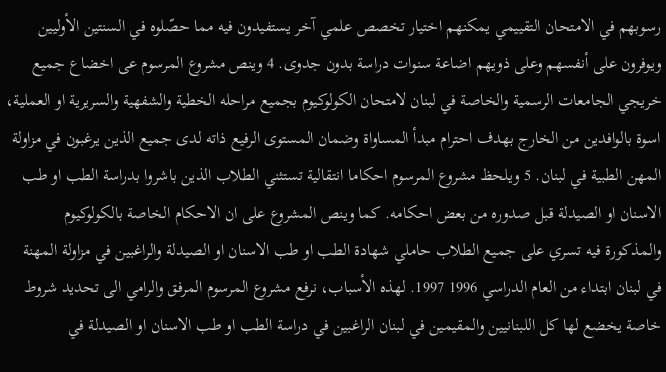رسوبهم في الامتحان التقييمي يمكنهم اختيار تخصص علمي آخر يستفيدون فيه مما حصّلوه في السنتين الأوليين ويوفرون على أنفسهم وعلى ذويهم اضاعة سنوات دراسة بدون جدوى. 4 وينص مشروع المرسوم عى اخضاع جميع خريجي الجامعات الرسمية والخاصة في لبنان لامتحان الكولوكيوم بجميع مراحله الخطية والشفهية والسريرية او العملية، اسوة بالوافدين من الخارج بهدف احترام مبدأ المساواة وضمان المستوى الرفيع ذاته لدى جميع الذين يرغبون في مزاولة المهن الطبية في لبنان. 5 ويلحظ مشروع المرسوم احكاما انتقالية تستثني الطلاب الذين باشروا بدراسة الطب او طب الاسنان او الصيدلة قبل صدوره من بعض احكامه. كما وينص المشروع على ان الاحكام الخاصة بالكولوكيوم والمذكورة فيه تسري على جميع الطلاب حاملي شهادة الطب او طب الاسنان او الصيدلة والراغبين في مزاولة المهنة في لبنان ابتداء من العام الدراسي 1996 1997. لهذه الأسباب، نرفع مشروع المرسوم المرفق والرامي الى تحديد شروط خاصة يخضع لها كل اللبنانيين والمقيمين في لبنان الراغبين في دراسة الطب او طب الاسنان او الصيدلة في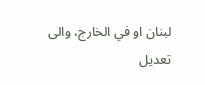لبنان او في الخارج، والى تعديل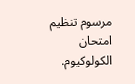مرسوم تنظيم امتحان الكولوكيوم.